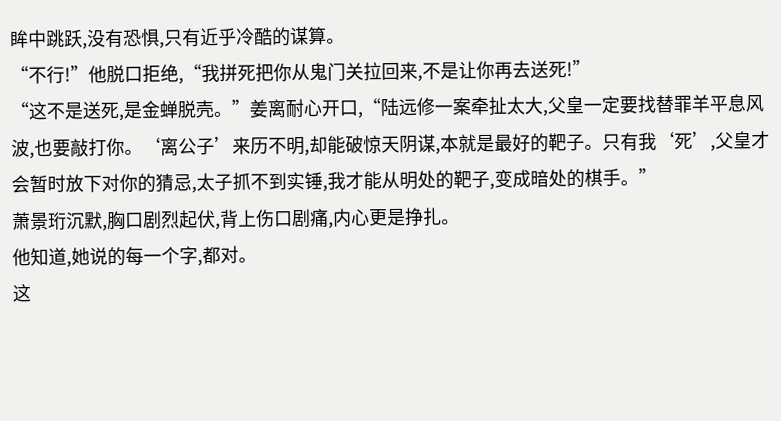眸中跳跃,没有恐惧,只有近乎冷酷的谋算。
“不行!”他脱口拒绝,“我拼死把你从鬼门关拉回来,不是让你再去送死!”
“这不是送死,是金蝉脱壳。”姜离耐心开口,“陆远修一案牵扯太大,父皇一定要找替罪羊平息风波,也要敲打你。‘离公子’来历不明,却能破惊天阴谋,本就是最好的靶子。只有我‘死’,父皇才会暂时放下对你的猜忌,太子抓不到实锤,我才能从明处的靶子,变成暗处的棋手。”
萧景珩沉默,胸口剧烈起伏,背上伤口剧痛,内心更是挣扎。
他知道,她说的每一个字,都对。
这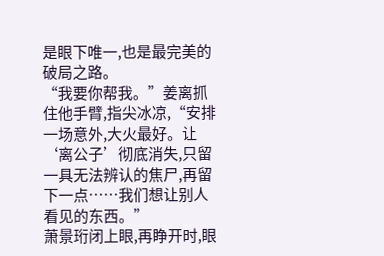是眼下唯一,也是最完美的破局之路。
“我要你帮我。”姜离抓住他手臂,指尖冰凉,“安排一场意外,大火最好。让‘离公子’彻底消失,只留一具无法辨认的焦尸,再留下一点……我们想让别人看见的东西。”
萧景珩闭上眼,再睁开时,眼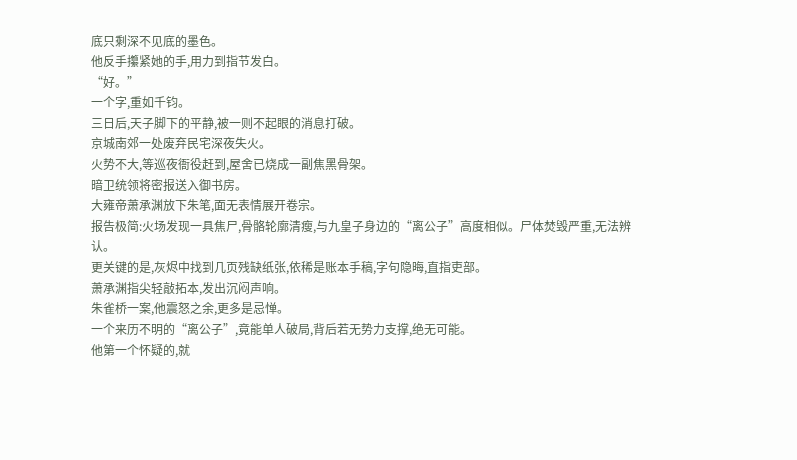底只剩深不见底的墨色。
他反手攥紧她的手,用力到指节发白。
“好。”
一个字,重如千钧。
三日后,天子脚下的平静,被一则不起眼的消息打破。
京城南郊一处废弃民宅深夜失火。
火势不大,等巡夜衙役赶到,屋舍已烧成一副焦黑骨架。
暗卫统领将密报送入御书房。
大雍帝萧承渊放下朱笔,面无表情展开卷宗。
报告极简:火场发现一具焦尸,骨骼轮廓清瘦,与九皇子身边的“离公子”高度相似。尸体焚毁严重,无法辨认。
更关键的是,灰烬中找到几页残缺纸张,依稀是账本手稿,字句隐晦,直指吏部。
萧承渊指尖轻敲拓本,发出沉闷声响。
朱雀桥一案,他震怒之余,更多是忌惮。
一个来历不明的“离公子”,竟能单人破局,背后若无势力支撑,绝无可能。
他第一个怀疑的,就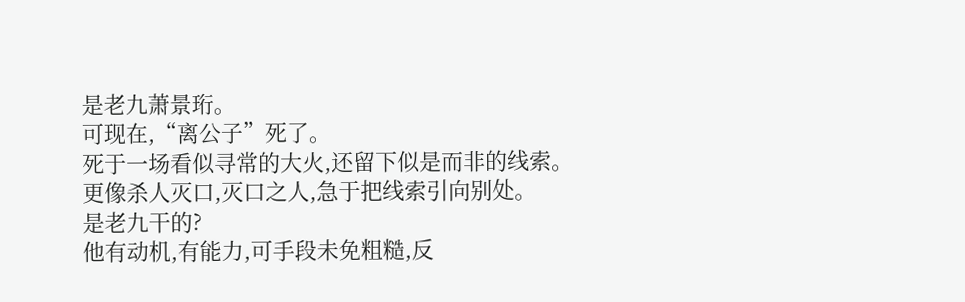是老九萧景珩。
可现在,“离公子”死了。
死于一场看似寻常的大火,还留下似是而非的线索。
更像杀人灭口,灭口之人,急于把线索引向别处。
是老九干的?
他有动机,有能力,可手段未免粗糙,反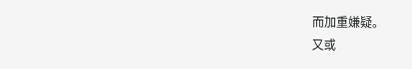而加重嫌疑。
又或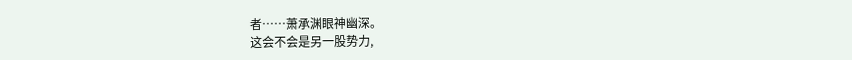者……萧承渊眼神幽深。
这会不会是另一股势力,